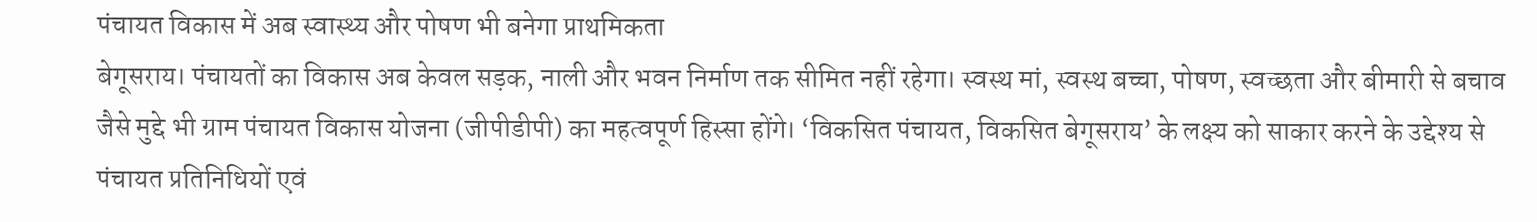पंचायत विकास में अब स्वास्थ्य और पोषण भी बनेगा प्राथमिकता
बेगूसराय। पंचायतों का विकास अब केवल सड़क, नाली और भवन निर्माण तक सीमित नहीं रहेगा। स्वस्थ मां, स्वस्थ बच्चा, पोषण, स्वच्छता और बीमारी से बचाव जैसे मुद्दे भी ग्राम पंचायत विकास योजना (जीपीडीपी) का महत्वपूर्ण हिस्सा होंगे। ‘विकसित पंचायत, विकसित बेगूसराय’ के लक्ष्य को साकार करने के उद्देश्य से पंचायत प्रतिनिधियों एवं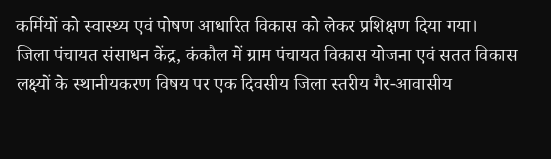कर्मियों को स्वास्थ्य एवं पोषण आधारित विकास को लेकर प्रशिक्षण दिया गया।
जिला पंचायत संसाधन केंद्र, कंकौल में ग्राम पंचायत विकास योजना एवं सतत विकास लक्ष्यों के स्थानीयकरण विषय पर एक दिवसीय जिला स्तरीय गैर-आवासीय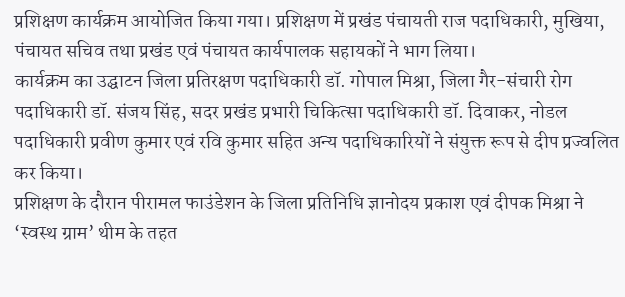प्रशिक्षण कार्यक्रम आयोजित किया गया। प्रशिक्षण में प्रखंड पंचायती राज पदाधिकारी, मुखिया, पंचायत सचिव तथा प्रखंड एवं पंचायत कार्यपालक सहायकों ने भाग लिया।
कार्यक्रम का उद्घाटन जिला प्रतिरक्षण पदाधिकारी डॉ. गोपाल मिश्रा, जिला गैर-संचारी रोग पदाधिकारी डॉ. संजय सिंह, सदर प्रखंड प्रभारी चिकित्सा पदाधिकारी डॉ. दिवाकर, नोडल पदाधिकारी प्रवीण कुमार एवं रवि कुमार सहित अन्य पदाधिकारियों ने संयुक्त रूप से दीप प्रज्वलित कर किया।
प्रशिक्षण के दौरान पीरामल फाउंडेशन के जिला प्रतिनिधि ज्ञानोदय प्रकाश एवं दीपक मिश्रा ने ‘स्वस्थ ग्राम’ थीम के तहत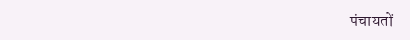पंचायतों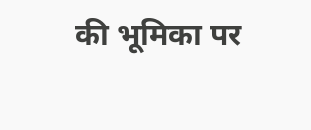की भूमिका पर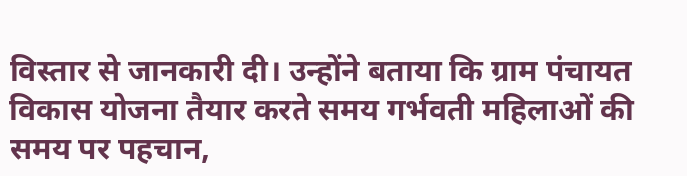विस्तार से जानकारी दी। उन्होंने बताया कि ग्राम पंचायत विकास योजना तैयार करते समय गर्भवती महिलाओं की समय पर पहचान,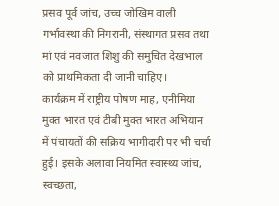प्रसव पूर्व जांच, उच्च जोखिम वाली गर्भावस्था की निगरानी, संस्थागत प्रसव तथा मां एवं नवजात शिशु की समुचित देखभाल को प्राथमिकता दी जानी चाहिए।
कार्यक्रम में राष्ट्रीय पोषण माह, एनीमिया मुक्त भारत एवं टीबी मुक्त भारत अभियान में पंचायतों की सक्रिय भागीदारी पर भी चर्चा हुई। इसके अलावा नियमित स्वास्थ्य जांच, स्वच्छता,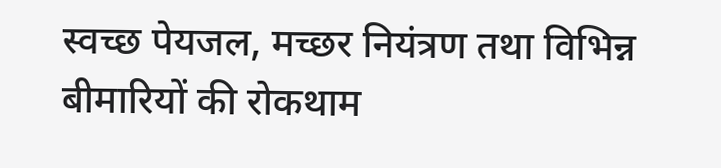स्वच्छ पेयजल, मच्छर नियंत्रण तथा विभिन्न बीमारियों की रोकथाम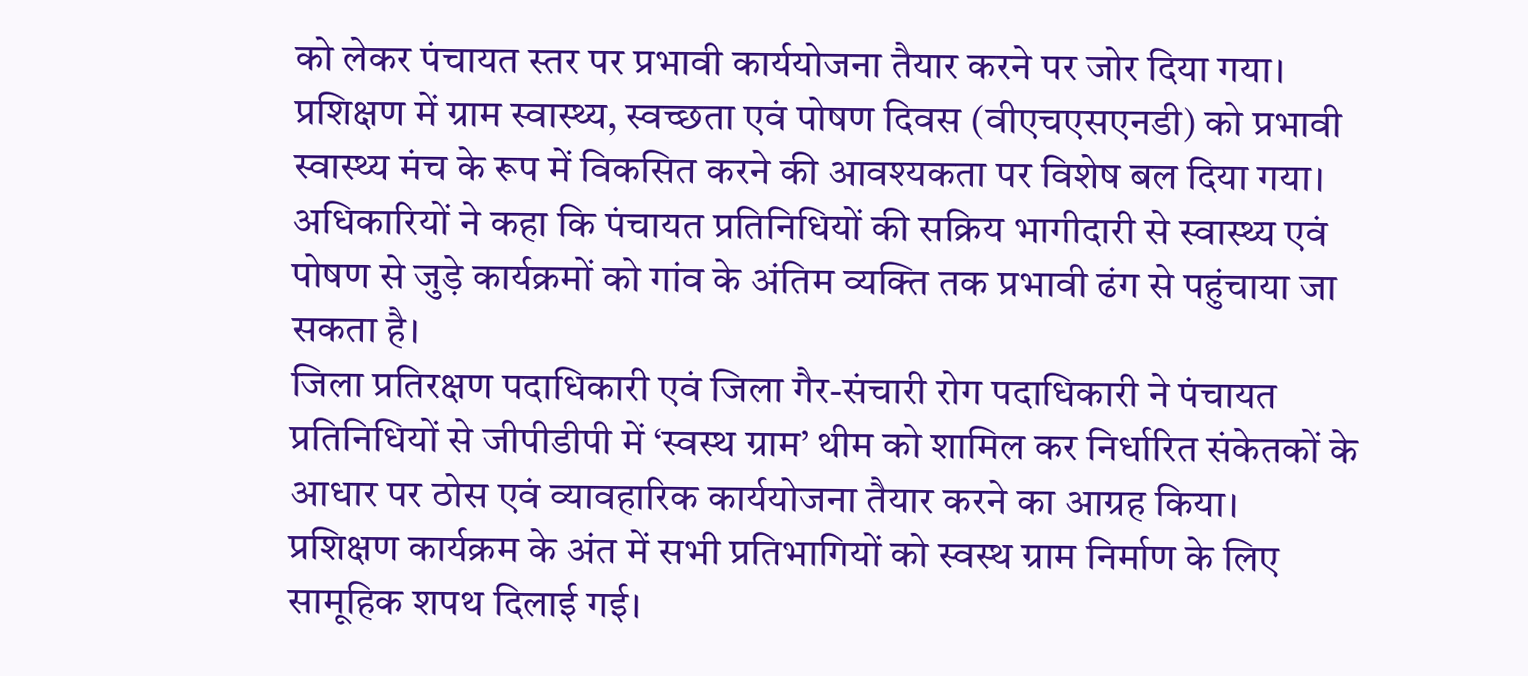को लेकर पंचायत स्तर पर प्रभावी कार्ययोजना तैयार करने पर जोर दिया गया।
प्रशिक्षण में ग्राम स्वास्थ्य, स्वच्छता एवं पोषण दिवस (वीएचएसएनडी) को प्रभावी स्वास्थ्य मंच के रूप में विकसित करने की आवश्यकता पर विशेष बल दिया गया। अधिकारियों ने कहा कि पंचायत प्रतिनिधियों की सक्रिय भागीदारी से स्वास्थ्य एवं पोषण से जुड़े कार्यक्रमों को गांव के अंतिम व्यक्ति तक प्रभावी ढंग से पहुंचाया जा सकता है।
जिला प्रतिरक्षण पदाधिकारी एवं जिला गैर-संचारी रोग पदाधिकारी ने पंचायत प्रतिनिधियों से जीपीडीपी में ‘स्वस्थ ग्राम’ थीम को शामिल कर निर्धारित संकेतकों के आधार पर ठोस एवं व्यावहारिक कार्ययोजना तैयार करने का आग्रह किया।
प्रशिक्षण कार्यक्रम के अंत में सभी प्रतिभागियों को स्वस्थ ग्राम निर्माण के लिए सामूहिक शपथ दिलाई गई।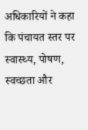अधिकारियों ने कहा कि पंचायत स्तर पर स्वास्थ्य, पोषण, स्वच्छता और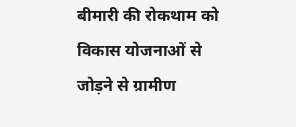बीमारी की रोकथाम को विकास योजनाओं से जोड़ने से ग्रामीण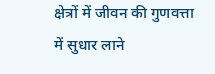क्षेत्रों में जीवन की गुणवत्ता में सुधार लाने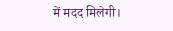में मदद मिलेगी।